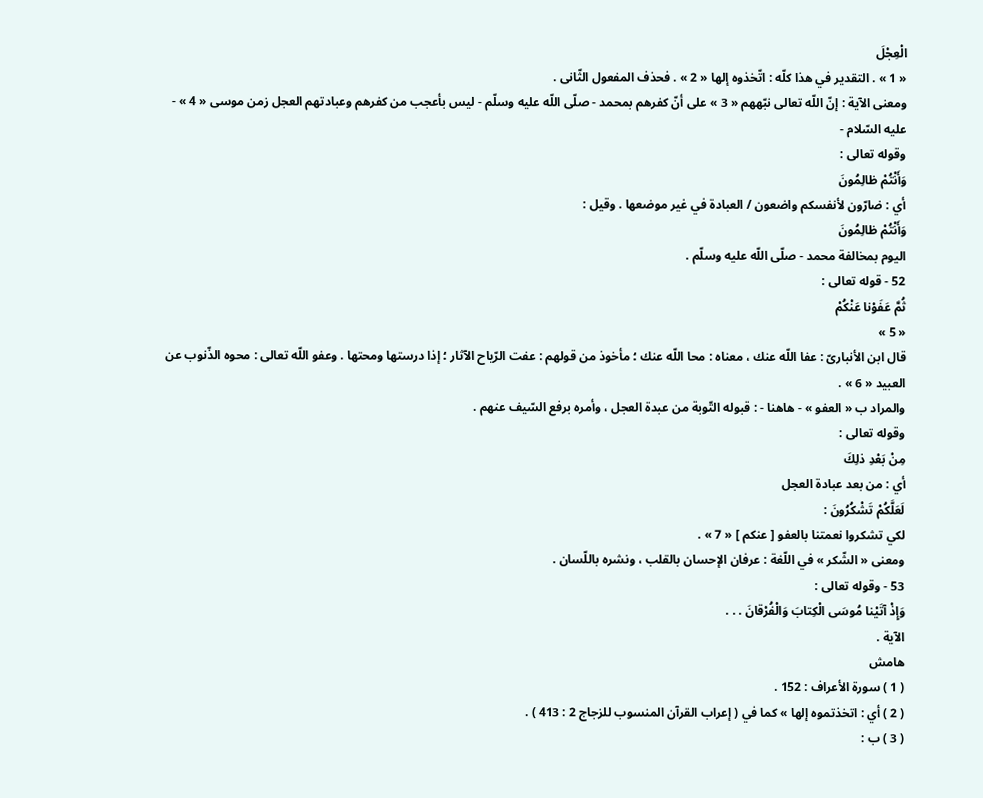الْعِجْلَ
« 1 » . التقدير في هذا كلّه : اتّخذوه إلها « 2 » . فحذف المفعول الثّانى .
ومعنى الآية : إنّ اللّه تعالى نبّههم « 3 » على أنّ كفرهم بمحمد - صلّى اللّه عليه وسلّم - ليس بأعجب من كفرهم وعبادتهم العجل زمن موسى « 4 » - عليه السّلام -
وقوله تعالى :
وَأَنْتُمْ ظالِمُونَ
أي : ضارّون لأنفسكم واضعون / العبادة في غير موضعها . وقيل :
وَأَنْتُمْ ظالِمُونَ
اليوم بمخالفة محمد - صلّى اللّه عليه وسلّم .
52 - قوله تعالى :
ثُمَّ عَفَوْنا عَنْكُمْ
« 5 »
قال ابن الأنبارىّ : عفا اللّه عنك ، معناه : محا اللّه عنك ؛ مأخوذ من قولهم : عفت الرّياح الآثار ؛ إذا درستها ومحتها . وعفو اللّه تعالى : محوه الذّنوب عن العبيد « 6 » .
والمراد ب « العفو » - هاهنا - : قبوله التّوبة من عبدة العجل ، وأمره برفع السّيف عنهم .
وقوله تعالى :
مِنْ بَعْدِ ذلِكَ
أي : من بعد عبادة العجل
لَعَلَّكُمْ تَشْكُرُونَ :
لكي تشكروا نعمتنا بالعفو [ عنكم ] « 7 » .
ومعنى « الشّكر » في اللّغة : عرفان الإحسان بالقلب ، ونشره باللّسان .
53 - وقوله تعالى :
وَإِذْ آتَيْنا مُوسَى الْكِتابَ وَالْفُرْقانَ . . .
الآية .
هامش
( 1 ) سورة الأعراف : 152 .
( 2 ) أي : اتخذتموه إلها » كما في ( إعراب القرآن المنسوب للزجاج 2 : 413 ) .
( 3 ) ب :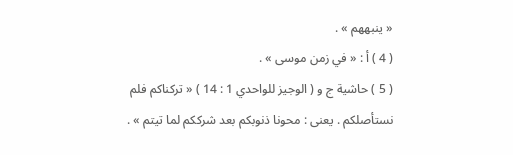« ينبههم » .
( 4 ) أ : « في زمن موسى » .
( 5 ) حاشية ج و ( الوجيز للواحدي 1 : 14 ) « تركناكم فلم نستأصلكم . يعنى : محونا ذنوبكم بعد شرككم لما تيتم » .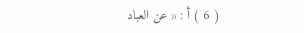( 6 ) أ : « عن العباد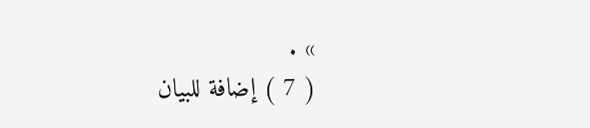» .
( 7 ) إضافة للبيان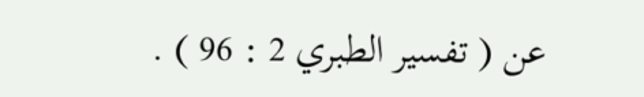عن ( تفسير الطبري 2 : 96 ) .